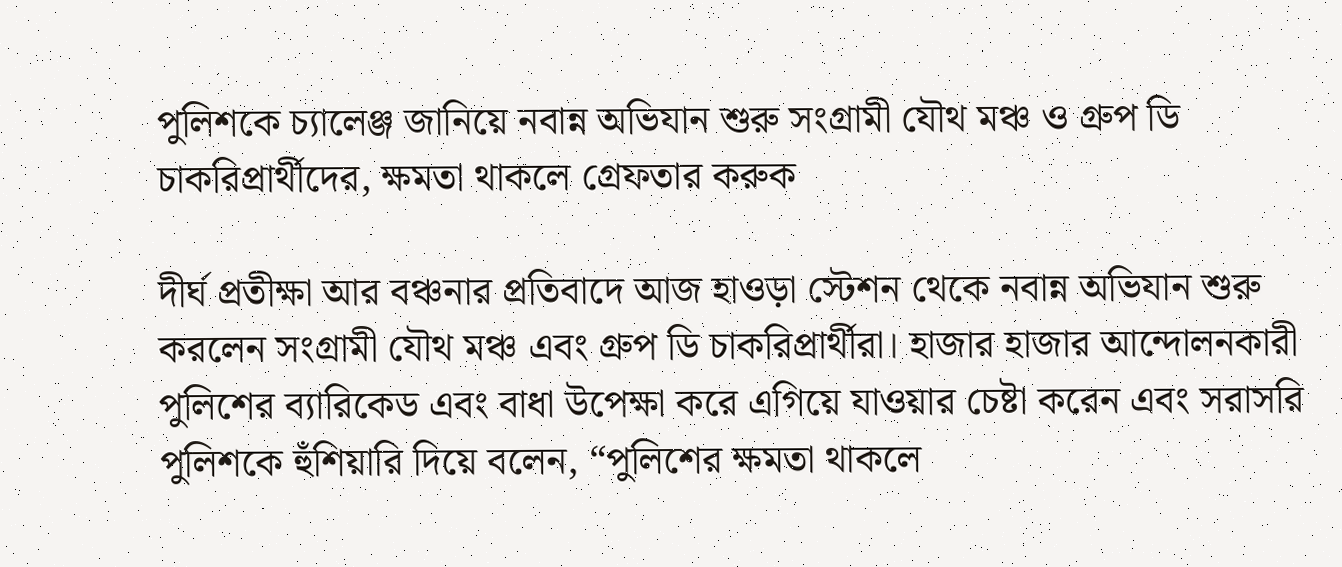পুলিশকে চ্যালেঞ্জ জানিয়ে নবান্ন অভিযান শুরু সংগ্রামী যৌথ মঞ্চ ও গ্রুপ ডি চাকরিপ্রার্থীদের, ক্ষমতা থাকলে গ্রেফতার করুক

দীর্ঘ প্রতীক্ষা আর বঞ্চনার প্রতিবাদে আজ হাওড়া স্টেশন থেকে নবান্ন অভিযান শুরু করলেন সংগ্রামী যৌথ মঞ্চ এবং গ্রুপ ডি চাকরিপ্রার্থীরা। হাজার হাজার আন্দোলনকারী পুলিশের ব্যারিকেড এবং বাধা উপেক্ষা করে এগিয়ে যাওয়ার চেষ্টা করেন এবং সরাসরি পুলিশকে হুঁশিয়ারি দিয়ে বলেন, “পুলিশের ক্ষমতা থাকলে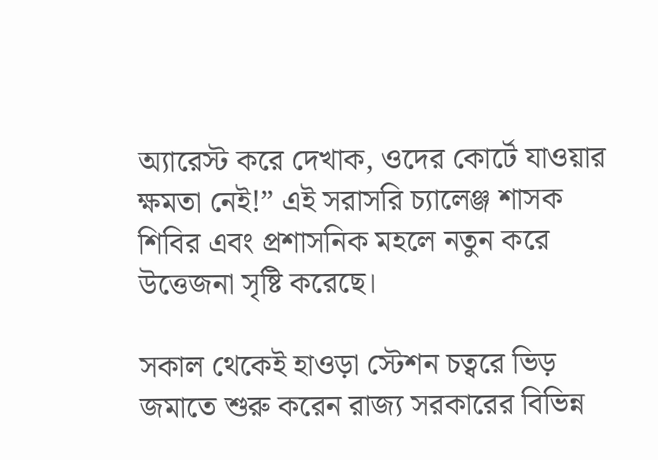অ্যারেস্ট করে দেখাক, ওদের কোর্টে যাওয়ার ক্ষমতা নেই!” এই সরাসরি চ্যালেঞ্জ শাসক শিবির এবং প্রশাসনিক মহলে নতুন করে উত্তেজনা সৃষ্টি করেছে।

সকাল থেকেই হাওড়া স্টেশন চত্বরে ভিড় জমাতে শুরু করেন রাজ্য সরকারের বিভিন্ন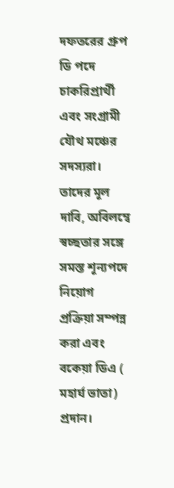দফতরের গ্রুপ ডি পদে চাকরিপ্রার্থী এবং সংগ্রামী যৌথ মঞ্চের সদস্যরা। তাদের মূল দাবি, অবিলম্বে স্বচ্ছতার সঙ্গে সমস্ত শূন্যপদে নিয়োগ প্রক্রিয়া সম্পন্ন করা এবং বকেয়া ডিএ ( মহার্ঘ ভাতা) প্রদান।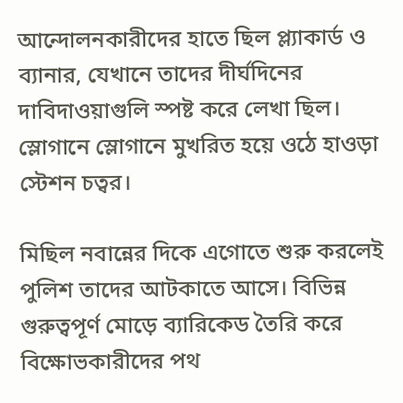আন্দোলনকারীদের হাতে ছিল প্ল্যাকার্ড ও ব্যানার, যেখানে তাদের দীর্ঘদিনের দাবিদাওয়াগুলি স্পষ্ট করে লেখা ছিল। স্লোগানে স্লোগানে মুখরিত হয়ে ওঠে হাওড়া স্টেশন চত্বর।

মিছিল নবান্নের দিকে এগোতে শুরু করলেই পুলিশ তাদের আটকাতে আসে। বিভিন্ন গুরুত্বপূর্ণ মোড়ে ব্যারিকেড তৈরি করে বিক্ষোভকারীদের পথ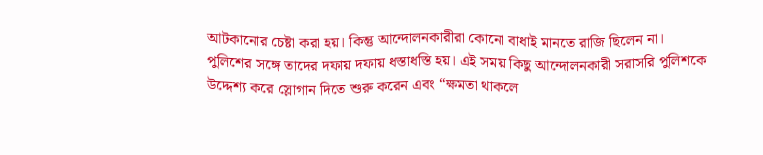আটকানোর চেষ্টা করা হয়। কিন্তু আন্দোলনকারীরা কোনো বাধাই মানতে রাজি ছিলেন না। পুলিশের সঙ্গে তাদের দফায় দফায় ধস্তাধস্তি হয়। এই সময় কিছু আন্দোলনকারী সরাসরি পুলিশকে উদ্দেশ্য করে স্লোগান দিতে শুরু করেন এবং “ক্ষমতা থাকলে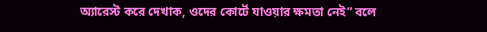অ্যারেস্ট করে দেখাক, ওদের কোর্টে যাওয়ার ক্ষমতা নেই” বলে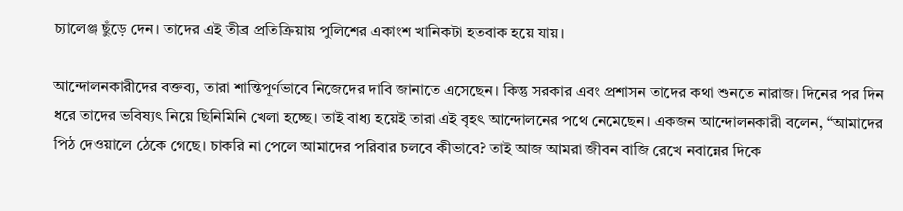চ্যালেঞ্জ ছুঁড়ে দেন। তাদের এই তীব্র প্রতিক্রিয়ায় পুলিশের একাংশ খানিকটা হতবাক হয়ে যায়।

আন্দোলনকারীদের বক্তব্য, তারা শান্তিপূর্ণভাবে নিজেদের দাবি জানাতে এসেছেন। কিন্তু সরকার এবং প্রশাসন তাদের কথা শুনতে নারাজ। দিনের পর দিন ধরে তাদের ভবিষ্যৎ নিয়ে ছিনিমিনি খেলা হচ্ছে। তাই বাধ্য হয়েই তারা এই বৃহৎ আন্দোলনের পথে নেমেছেন। একজন আন্দোলনকারী বলেন, “আমাদের পিঠ দেওয়ালে ঠেকে গেছে। চাকরি না পেলে আমাদের পরিবার চলবে কীভাবে? তাই আজ আমরা জীবন বাজি রেখে নবান্নের দিকে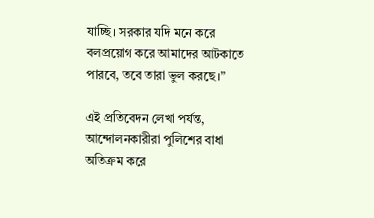যাচ্ছি। সরকার যদি মনে করে বলপ্রয়োগ করে আমাদের আটকাতে পারবে, তবে তারা ভুল করছে।”

এই প্রতিবেদন লেখা পর্যন্ত, আন্দোলনকারীরা পুলিশের বাধা অতিক্রম করে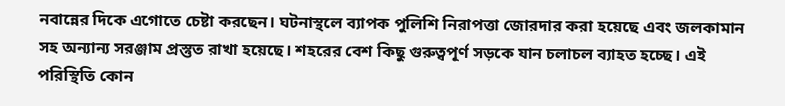নবান্নের দিকে এগোতে চেষ্টা করছেন। ঘটনাস্থলে ব্যাপক পুলিশি নিরাপত্তা জোরদার করা হয়েছে এবং জলকামান সহ অন্যান্য সরঞ্জাম প্রস্তুত রাখা হয়েছে। শহরের বেশ কিছু গুরুত্বপূর্ণ সড়কে যান চলাচল ব্যাহত হচ্ছে। এই পরিস্থিতি কোন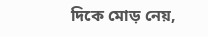দিকে মোড় নেয়,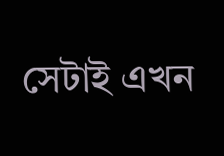সেটাই এখন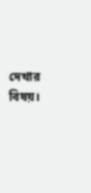দেখার বিষয়।